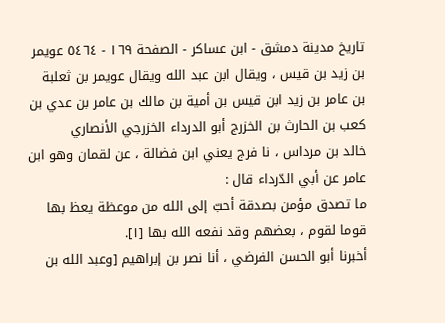تاريخ مدينة دمشق - ابن عساكر - الصفحة ١٦٩ - ٥٤٦٤ عويمر بن زيد بن قيس ، ويقال ابن عبد الله ويقال عويمر بن ثعلبة بن عامر بن زيد ابن قيس بن أمية بن مالك بن عامر بن عدي بن كعب بن الحارث بن الخزرج أبو الدرداء الخزرجي الأنصاري
خالد بن مرداس ، نا فرج يعني ابن فضالة ، عن لقمان وهو ابن عامر عن أبي الدّرداء قال :
ما تصدق مؤمن بصدقة أحبّ إلى الله من موعظة يعظ بها قوما لقوم ، بعضهم وقد نفعه الله بها [١].
أخبرنا أبو الحسن الفرضي ، أنا نصر بن إبراهيم [وعبد الله بن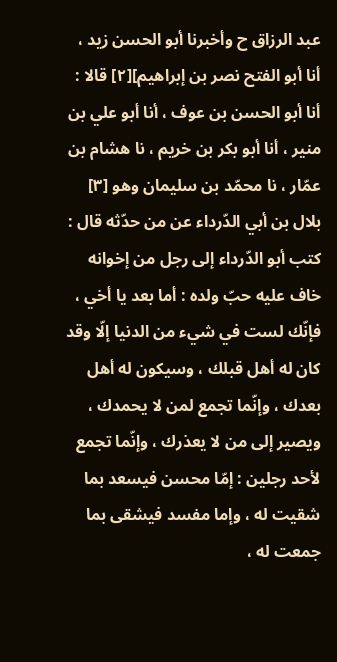عبد الرزاق ح وأخبرنا أبو الحسن زيد ، أنا أبو الفتح نصر بن إبراهيم][٢] قالا : أنا أبو الحسن بن عوف ، أنا أبو علي بن منير ، أنا أبو بكر بن خريم ، نا هشام بن عمّار ، نا محمّد بن سليمان وهو [٣] بلال بن أبي الدّرداء عن من حدّثه قال :
كتب أبو الدّرداء إلى رجل من إخوانه خاف عليه حبّ ولده : أما بعد يا أخي ، فإنّك لست في شيء من الدنيا إلّا وقد كان له أهل قبلك ، وسيكون له أهل بعدك ، وإنّما تجمع لمن لا يحمدك ، ويصير إلى من لا يعذرك ، وإنّما تجمع لأحد رجلين : إمّا محسن فيسعد بما شقيت له ، وإما مفسد فيشقى بما جمعت له ،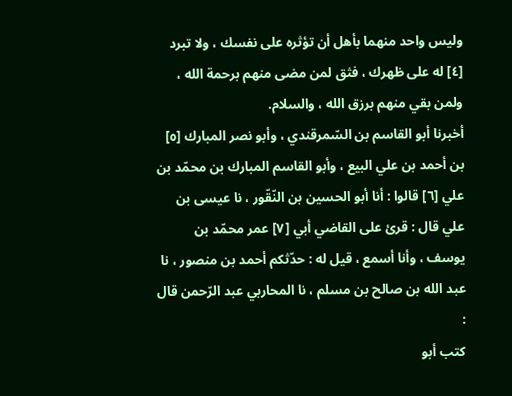وليس واحد منهما بأهل أن تؤثره على نفسك ، ولا تبرد [٤] له على ظهرك ، فثق لمن مضى منهم برحمة الله ، ولمن بقي منهم برزق الله ، والسلام.
أخبرنا أبو القاسم بن السّمرقندي ، وأبو نصر المبارك [٥] بن أحمد بن علي البيع ، وأبو القاسم المبارك بن محمّد بن علي [٦] قالوا : أنا أبو الحسين بن النّقّور ، نا عيسى بن علي قال : قرئ على القاضي أبي [٧] عمر محمّد بن يوسف ، وأنا أسمع ، قيل له : حدّثكم أحمد بن منصور ، نا عبد الله بن صالح بن مسلم ، نا المحاربي عبد الرّحمن قال :
كتب أبو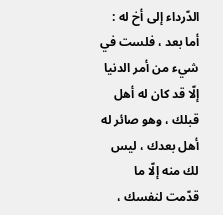الدّرداء إلى أخ له : أما بعد ، فلست في شيء من أمر الدنيا إلّا قد كان له أهل قبلك ، وهو صائر له أهل بعدك ، ليس لك منه إلّا ما قدّمت لنفسك ،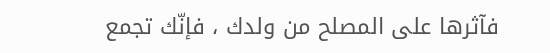فآثرها على المصلح من ولدك ، فإنّك تجمع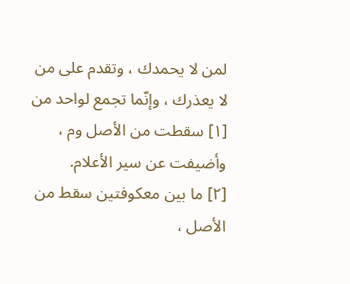لمن لا يحمدك ، وتقدم على من لا يعذرك ، وإنّما تجمع لواحد من
[١] سقطت من الأصل وم ، وأضيفت عن سير الأعلام.
[٢] ما بين معكوفتين سقط من الأصل ،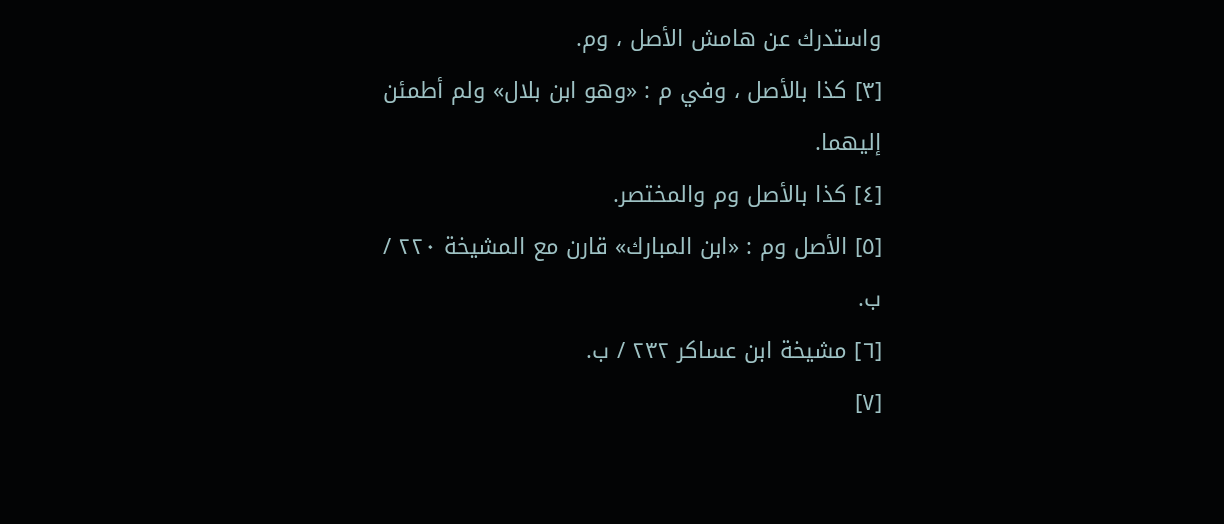واستدرك عن هامش الأصل ، وم.
[٣] كذا بالأصل ، وفي م : «وهو ابن بلال» ولم أطمئن إليهما.
[٤] كذا بالأصل وم والمختصر.
[٥] الأصل وم : «ابن المبارك» قارن مع المشيخة ٢٢٠ / ب.
[٦] مشيخة ابن عساكر ٢٣٢ / ب.
[٧]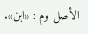الأصل وم : «ابن».